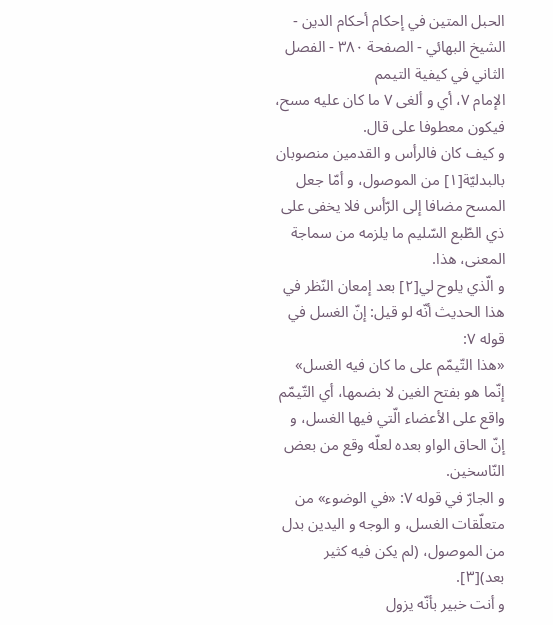الحبل المتين في إحكام أحكام الدين - الشیخ البهائي - الصفحة ٣٨٠ - الفصل الثاني في كيفية التيمم
الإمام ٧، أي و ألغى ٧ ما كان عليه مسح، فيكون معطوفا على قال.
و كيف كان فالرأس و القدمين منصوبان بالبدليّة[١] من الموصول، و أمّا جعل المسح مضافا إلى الرّأس فلا يخفى على ذي الطّبع السّليم ما يلزمه من سماجة المعنى، هذا.
و الّذي يلوح لي[٢] بعد إمعان النّظر في هذا الحديث أنّه لو قيل: إنّ الغسل في قوله ٧:
«هذا التّيمّم على ما كان فيه الغسل» إنّما هو بفتح الغين لا بضمها، أي التّيمّم واقع على الأعضاء الّتي فيها الغسل، و إنّ الحاق الواو بعده لعلّه وقع من بعض النّاسخين.
و الجارّ في قوله ٧: «في الوضوء» من متعلّقات الغسل، و الوجه و اليدين بدل من الموصول، (لم يكن فيه كثير بعد)[٣].
و أنت خبير بأنّه يزول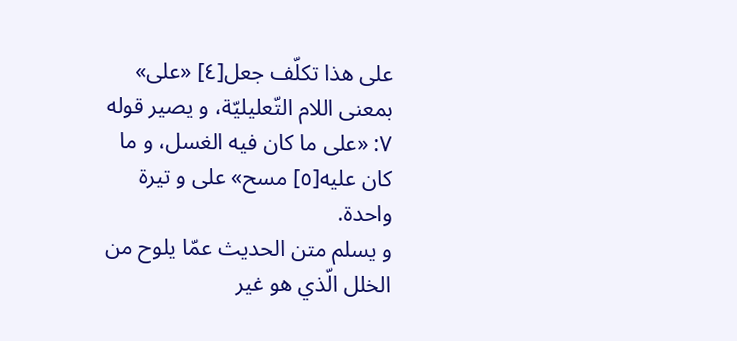على هذا تكلّف جعل[٤] «على» بمعنى اللام التّعليليّة، و يصير قوله ٧: «على ما كان فيه الغسل، و ما كان عليه[٥] مسح» على و تيرة واحدة.
و يسلم متن الحديث عمّا يلوح من الخلل الّذي هو غير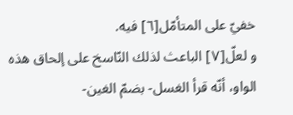خفيّ على المتأمّل[٦] فيه.
و لعلّ[٧] الباعث لذلك النّاسخ على إلحاق هذه الواو، أنّه قرأ الغسل- بضمّ الغين-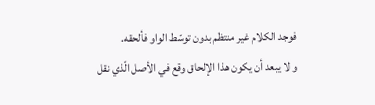فوجد الكلام غير منتظم بدون توسّط الواو فألحقه.
و لا يبعد أن يكون هذا الإلحاق وقع في الأصل الّذي نقل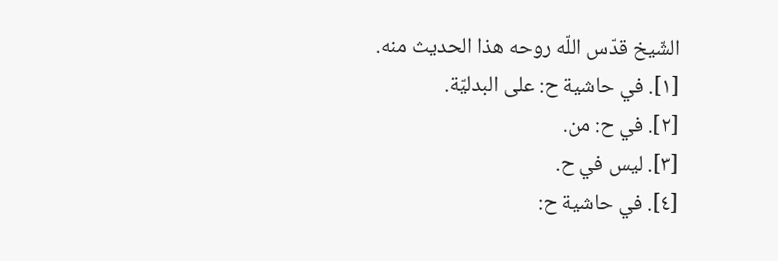الشّيخ قدّس اللّه روحه هذا الحديث منه.
[١]. في حاشية ح: على البدليّة.
[٢]. في ح: من.
[٣]. ليس في ح.
[٤]. في حاشية ح: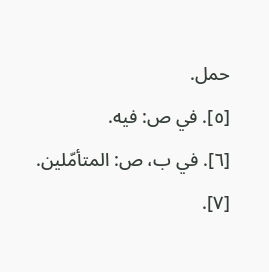حمل.
[٥]. في ص: فيه.
[٦]. في ب، ص: المتأمّلين.
[٧].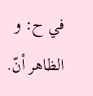في ح: و الظاهر أنّ.